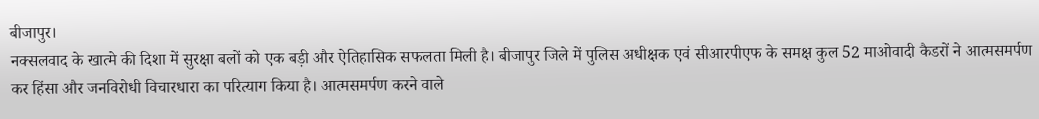बीजापुर।
नक्सलवाद के खात्मे की दिशा में सुरक्षा बलों को एक बड़ी और ऐतिहासिक सफलता मिली है। बीजापुर जिले में पुलिस अधीक्षक एवं सीआरपीएफ के समक्ष कुल 52 माओवादी कैडरों ने आत्मसमर्पण कर हिंसा और जनविरोधी विचारधारा का परित्याग किया है। आत्मसमर्पण करने वाले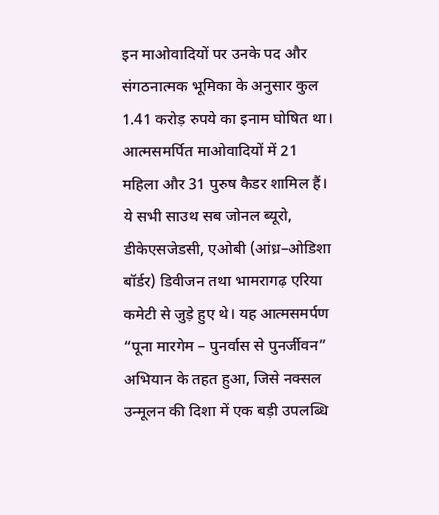इन माओवादियों पर उनके पद और संगठनात्मक भूमिका के अनुसार कुल 1.41 करोड़ रुपये का इनाम घोषित था।
आत्मसमर्पित माओवादियों में 21 महिला और 31 पुरुष कैडर शामिल हैं। ये सभी साउथ सब जोनल ब्यूरो, डीकेएसजेडसी, एओबी (आंध्र–ओडिशा बॉर्डर) डिवीजन तथा भामरागढ़ एरिया कमेटी से जुड़े हुए थे। यह आत्मसमर्पण “पूना मारगेम – पुनर्वास से पुनर्जीवन” अभियान के तहत हुआ, जिसे नक्सल उन्मूलन की दिशा में एक बड़ी उपलब्धि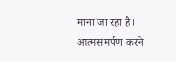माना जा रहा है।
आत्मसमर्पण करने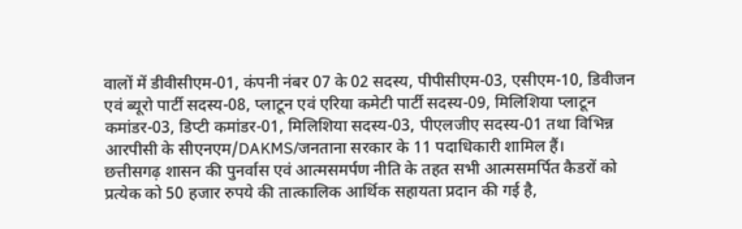वालों में डीवीसीएम-01, कंपनी नंबर 07 के 02 सदस्य, पीपीसीएम-03, एसीएम-10, डिवीजन एवं ब्यूरो पार्टी सदस्य-08, प्लाटून एवं एरिया कमेटी पार्टी सदस्य-09, मिलिशिया प्लाटून कमांडर-03, डिप्टी कमांडर-01, मिलिशिया सदस्य-03, पीएलजीए सदस्य-01 तथा विभिन्न आरपीसी के सीएनएम/DAKMS/जनताना सरकार के 11 पदाधिकारी शामिल हैं।
छत्तीसगढ़ शासन की पुनर्वास एवं आत्मसमर्पण नीति के तहत सभी आत्मसमर्पित कैडरों को प्रत्येक को 50 हजार रुपये की तात्कालिक आर्थिक सहायता प्रदान की गई है,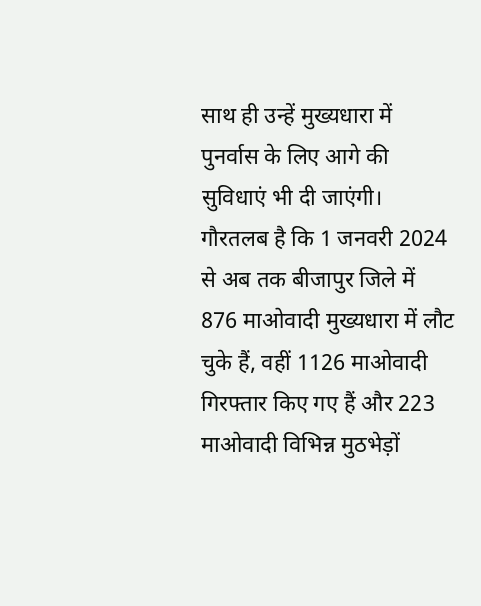साथ ही उन्हें मुख्यधारा में पुनर्वास के लिए आगे की सुविधाएं भी दी जाएंगी।
गौरतलब है कि 1 जनवरी 2024 से अब तक बीजापुर जिले में 876 माओवादी मुख्यधारा में लौट चुके हैं, वहीं 1126 माओवादी गिरफ्तार किए गए हैं और 223 माओवादी विभिन्न मुठभेड़ों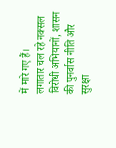में मारे गए हैं।
लगातार चल रहे नक्सल विरोधी अभियानों, शासन की पुनर्वास नीति और सुरक्षा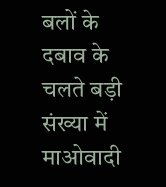बलों के दबाव के चलते बड़ी संख्या में माओवादी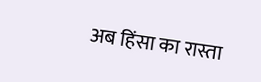अब हिंसा का रास्ता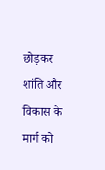छोड़कर शांति और विकास के मार्ग को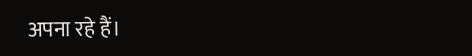अपना रहे हैं।